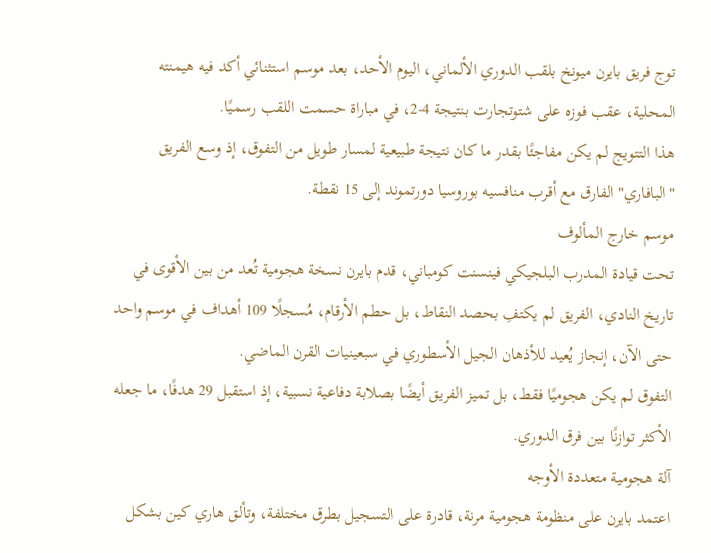توج فريق بايرن ميونخ بلقب الدوري الألماني، اليوم الأحد، بعد موسم استثنائي أكد فيه هيمنته المحلية، عقب فوزه على شتوتجارت بنتيجة 4-2، في مباراة حسمت اللقب رسميًا.
هذا التتويج لم يكن مفاجئًا بقدر ما كان نتيجة طبيعية لمسار طويل من التفوق، إذ وسع الفريق "البافاري" الفارق مع أقرب منافسيه بوروسيا دورتموند إلى 15 نقطة.
موسم خارج المألوف
تحت قيادة المدرب البلجيكي فينسنت كومباني، قدم بايرن نسخة هجومية تُعد من بين الأقوى في تاريخ النادي، الفريق لم يكتفِ بحصد النقاط، بل حطم الأرقام، مُسجلًا 109 أهداف في موسم واحد حتى الآن، إنجاز يُعيد للأذهان الجيل الأسطوري في سبعينيات القرن الماضي.
التفوق لم يكن هجوميًا فقط، بل تميز الفريق أيضًا بصلابة دفاعية نسبية، إذ استقبل 29 هدفًا، ما جعله الأكثر توازنًا بين فرق الدوري.
آلة هجومية متعددة الأوجه
اعتمد بايرن على منظومة هجومية مرنة، قادرة على التسجيل بطرق مختلفة، وتألق هاري كين بشكل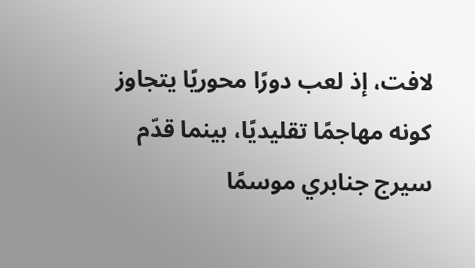لافت، إذ لعب دورًا محوريًا يتجاوز كونه مهاجمًا تقليديًا، بينما قدّم سيرج جنابري موسمًا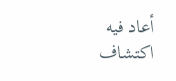أعاد فيه اكتشاف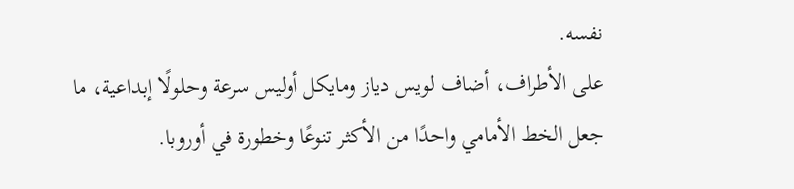نفسه.
على الأطراف، أضاف لويس دياز ومايكل أوليس سرعة وحلولًا إبداعية، ما جعل الخط الأمامي واحدًا من الأكثر تنوعًا وخطورة في أوروبا.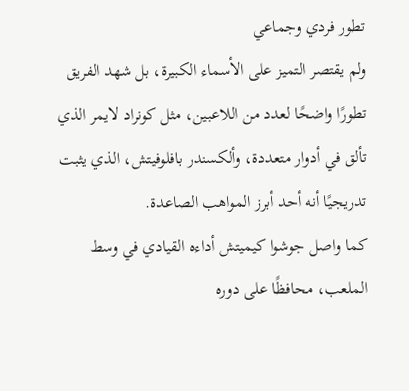تطور فردي وجماعي
ولم يقتصر التميز على الأسماء الكبيرة، بل شهد الفريق تطورًا واضحًا لعدد من اللاعبين، مثل كونراد لايمر الذي تألق في أدوار متعددة، وألكسندر بافلوفيتش، الذي يثبت تدريجيًا أنه أحد أبرز المواهب الصاعدة.
كما واصل جوشوا كيميتش أداءه القيادي في وسط الملعب، محافظًا على دوره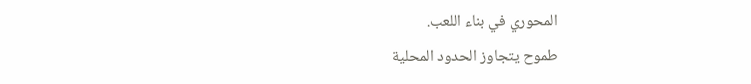المحوري في بناء اللعب.
طموح يتجاوز الحدود المحلية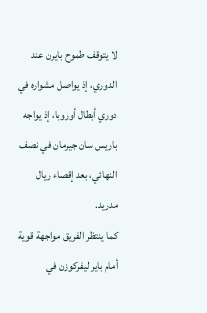لا يتوقف طموح بايرن عند الدوري، إذ يواصل مشواره في دوري أبطال أوروبا، إذ يواجه باريس سان جيرمان في نصف النهائي، بعد إقصاء ريال مدريد.
كما ينتظر الفريق مواجهة قوية أمام باير ليفركوزن في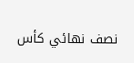نصف نهائي كأس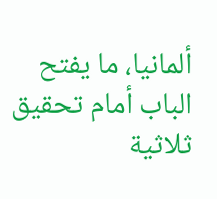ألمانيا، ما يفتح الباب أمام تحقيق ثلاثية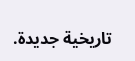تاريخية جديدة.